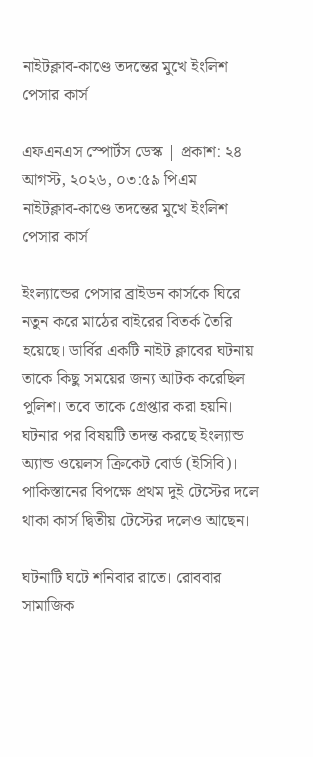নাইটক্লাব-কাণ্ডে তদন্তের মুখে ইংলিশ পেসার কার্স

এফএনএস স্পোর্টস ডেস্ক | প্রকাশ: ২৪ আগস্ট, ২০২৬, ০৩:৫৯ পিএম
নাইটক্লাব-কাণ্ডে তদন্তের মুখে ইংলিশ পেসার কার্স

ইংল্যান্ডের পেসার ব্রাইডন কার্সকে ঘিরে নতুন করে মাঠের বাইরের বিতর্ক তৈরি হয়েছে। ডার্বির একটি নাইট ক্লাবের ঘটনায় তাকে কিছু সময়ের জন্য আটক করেছিল পুলিশ। তবে তাকে গ্রেপ্তার করা হয়নি। ঘটনার পর বিষয়টি তদন্ত করছে ইংল্যান্ড অ্যান্ড ওয়েলস ক্রিকেট বোর্ড (ইসিবি)। পাকিস্তানের বিপক্ষে প্রথম দুই টেস্টের দলে থাকা কার্স দ্বিতীয় টেস্টের দলেও আছেন।

ঘটনাটি ঘটে শনিবার রাতে। রোববার সামাজিক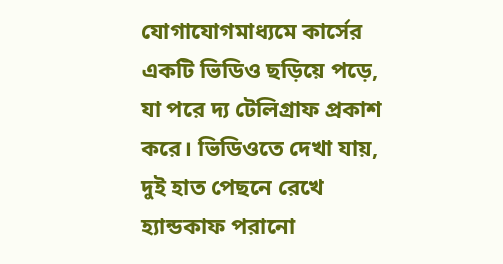যোগাযোগমাধ্যমে কার্সের একটি ভিডিও ছড়িয়ে পড়ে, যা পরে দ্য টেলিগ্রাফ প্রকাশ করে। ভিডিওতে দেখা যায়, দুই হাত পেছনে রেখে হ্যান্ডকাফ পরানো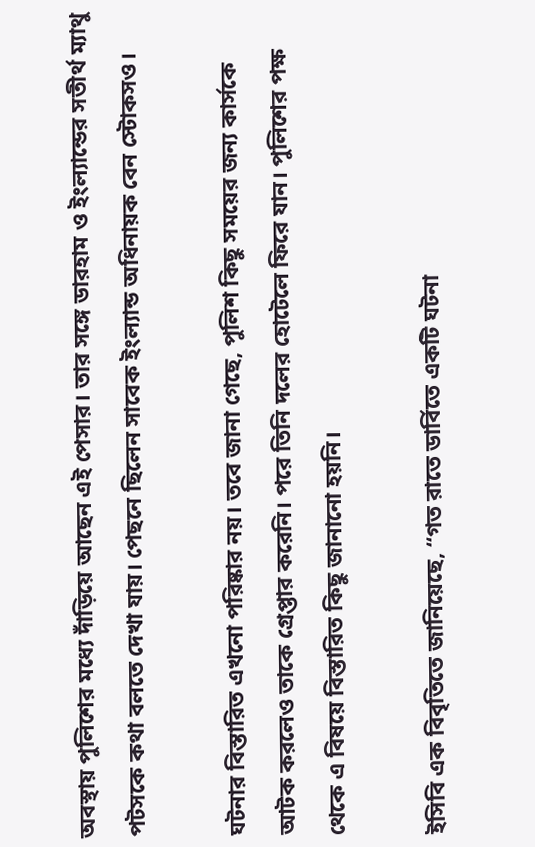অবস্থায় পুলিশের মধ্যে দাঁড়িয়ে আছেন এই পেসার। তার সঙ্গে ডারহাম ও ইংল্যান্ডের সতীর্থ ম্যাথু পটসকে কথা বলতে দেখা যায়। পেছনে ছিলেন সাবেক ইংল্যান্ড অধিনায়ক বেন স্টোকসও।

ঘটনার বিস্তারিত এখনো পরিষ্কার নয়। তবে জানা গেছে, পুলিশ কিছু সময়ের জন্য কার্সকে আটক করলেও তাকে গ্রেপ্তার করেনি। পরে তিনি দলের হোটেলে ফিরে যান। পুলিশের পক্ষ থেকে এ বিষয়ে বিস্তারিত কিছু জানানো হয়নি।

ইসিবি এক বিবৃতিতে জানিয়েছে, “গত রাতে ডার্বিতে একটি ঘটনা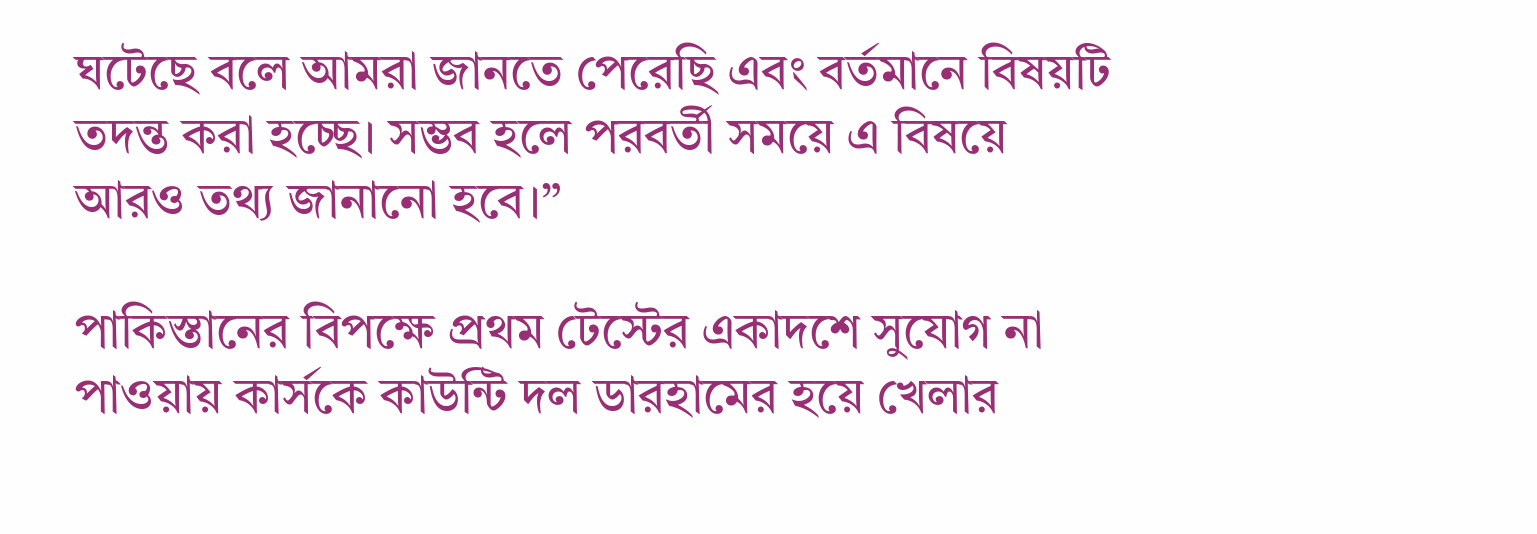ঘটেছে বলে আমরা জানতে পেরেছি এবং বর্তমানে বিষয়টি তদন্ত করা হচ্ছে। সম্ভব হলে পরবর্তী সময়ে এ বিষয়ে আরও তথ্য জানানো হবে।”

পাকিস্তানের বিপক্ষে প্রথম টেস্টের একাদশে সুযোগ না পাওয়ায় কার্সকে কাউন্টি দল ডারহামের হয়ে খেলার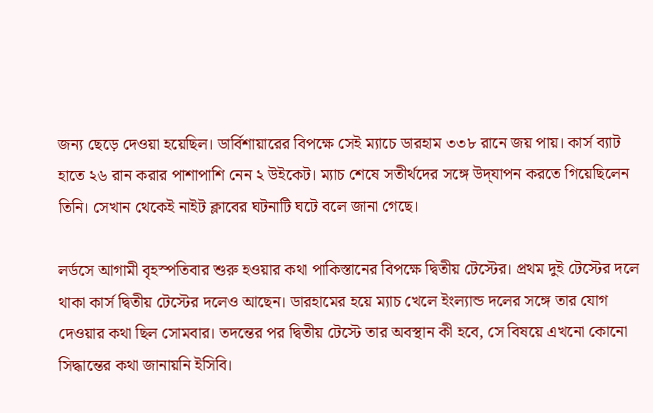জন্য ছেড়ে দেওয়া হয়েছিল। ডার্বিশায়ারের বিপক্ষে সেই ম্যাচে ডারহাম ৩৩৮ রানে জয় পায়। কার্স ব্যাট হাতে ২৬ রান করার পাশাপাশি নেন ২ উইকেট। ম্যাচ শেষে সতীর্থদের সঙ্গে উদ্‌যাপন করতে গিয়েছিলেন তিনি। সেখান থেকেই নাইট ক্লাবের ঘটনাটি ঘটে বলে জানা গেছে।

লর্ডসে আগামী বৃহস্পতিবার শুরু হওয়ার কথা পাকিস্তানের বিপক্ষে দ্বিতীয় টেস্টের। প্রথম দুই টেস্টের দলে থাকা কার্স দ্বিতীয় টেস্টের দলেও আছেন। ডারহামের হয়ে ম্যাচ খেলে ইংল্যান্ড দলের সঙ্গে তার যোগ দেওয়ার কথা ছিল সোমবার। তদন্তের পর দ্বিতীয় টেস্টে তার অবস্থান কী হবে, সে বিষয়ে এখনো কোনো সিদ্ধান্তের কথা জানায়নি ইসিবি।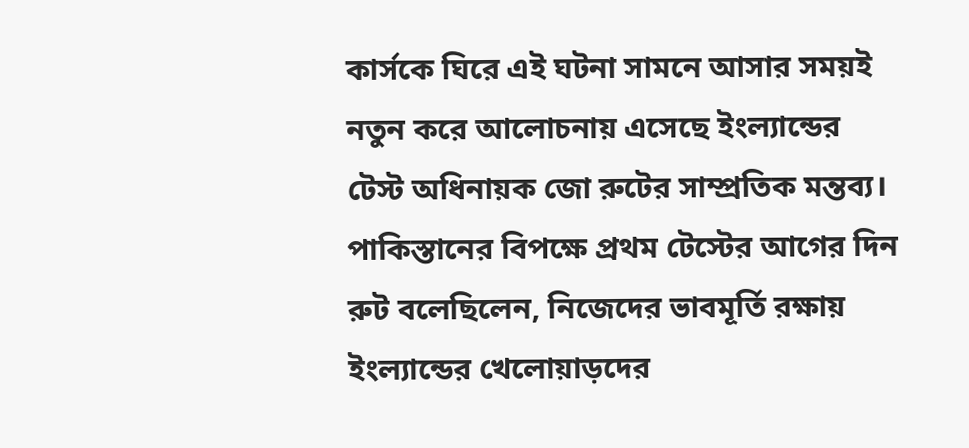কার্সকে ঘিরে এই ঘটনা সামনে আসার সময়ই নতুন করে আলোচনায় এসেছে ইংল্যান্ডের টেস্ট অধিনায়ক জো রুটের সাম্প্রতিক মন্তব্য। পাকিস্তানের বিপক্ষে প্রথম টেস্টের আগের দিন রুট বলেছিলেন, নিজেদের ভাবমূর্তি রক্ষায় ইংল্যান্ডের খেলোয়াড়দের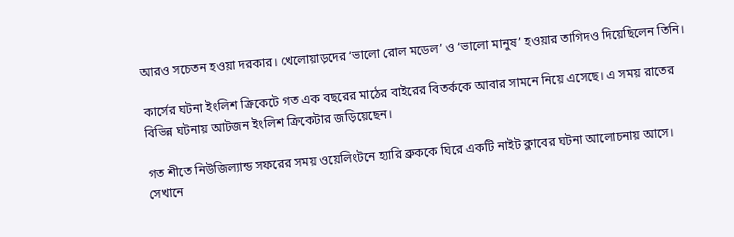আরও সচেতন হওয়া দরকার। খেলোয়াড়দের ‘ভালো রোল মডেল’ ও ‘ভালো মানুষ’ হওয়ার তাগিদও দিয়েছিলেন তিনি।

কার্সের ঘটনা ইংলিশ ক্রিকেটে গত এক বছরের মাঠের বাইরের বিতর্ককে আবার সামনে নিয়ে এসেছে। এ সময় রাতের বিভিন্ন ঘটনায় আটজন ইংলিশ ক্রিকেটার জড়িয়েছেন।

গত শীতে নিউজিল্যান্ড সফরের সময় ওয়েলিংটনে হ্যারি ব্রুককে ঘিরে একটি নাইট ক্লাবের ঘটনা আলোচনায় আসে। সেখানে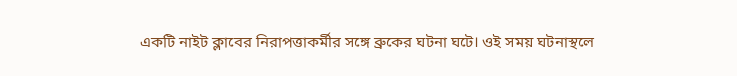একটি নাইট ক্লাবের নিরাপত্তাকর্মীর সঙ্গে ব্রুকের ঘটনা ঘটে। ওই সময় ঘটনাস্থলে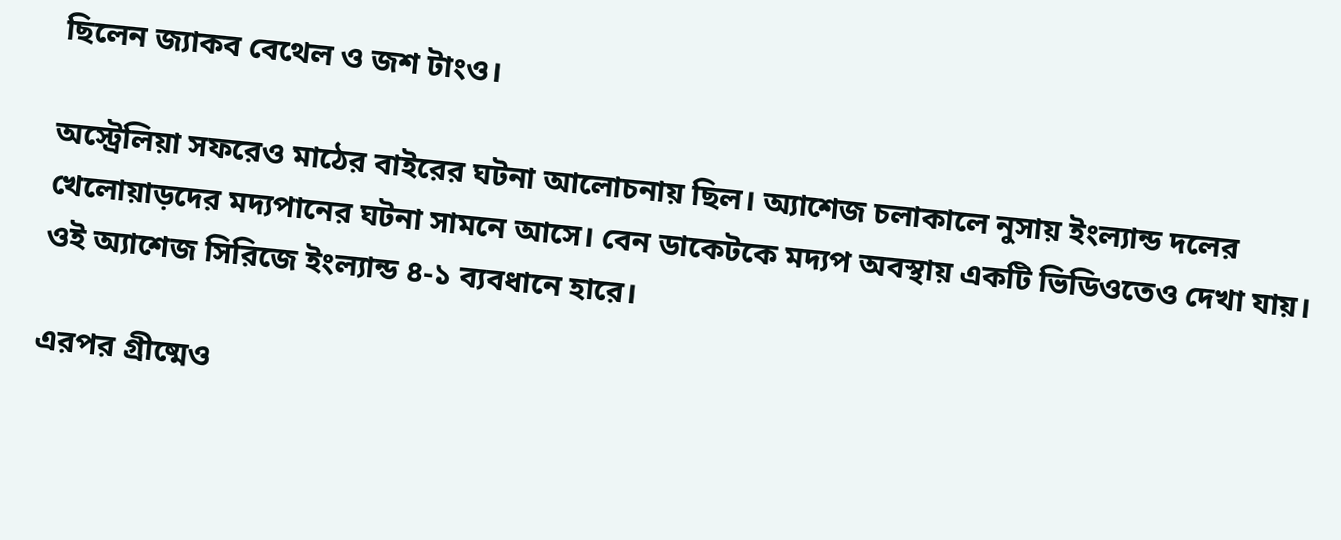ছিলেন জ্যাকব বেথেল ও জশ টাংও।

অস্ট্রেলিয়া সফরেও মাঠের বাইরের ঘটনা আলোচনায় ছিল। অ্যাশেজ চলাকালে নুসায় ইংল্যান্ড দলের খেলোয়াড়দের মদ্যপানের ঘটনা সামনে আসে। বেন ডাকেটকে মদ্যপ অবস্থায় একটি ভিডিওতেও দেখা যায়। ওই অ্যাশেজ সিরিজে ইংল্যান্ড ৪-১ ব্যবধানে হারে।

এরপর গ্রীষ্মেও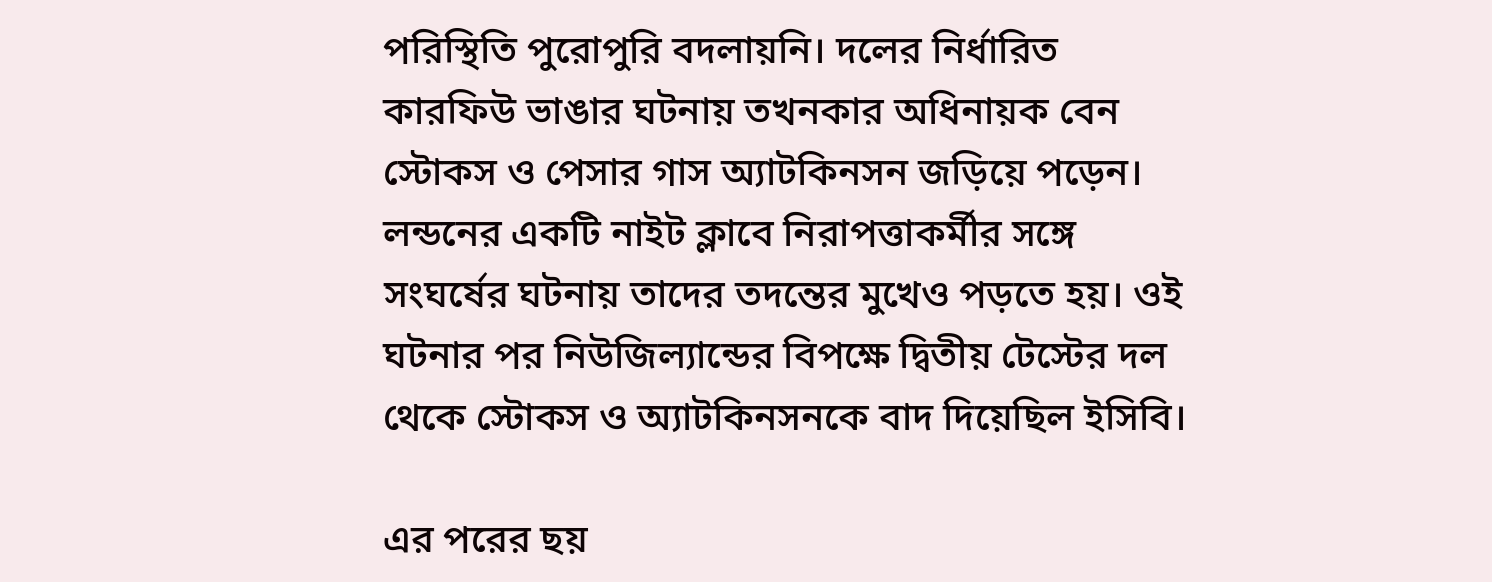পরিস্থিতি পুরোপুরি বদলায়নি। দলের নির্ধারিত কারফিউ ভাঙার ঘটনায় তখনকার অধিনায়ক বেন স্টোকস ও পেসার গাস অ্যাটকিনসন জড়িয়ে পড়েন। লন্ডনের একটি নাইট ক্লাবে নিরাপত্তাকর্মীর সঙ্গে সংঘর্ষের ঘটনায় তাদের তদন্তের মুখেও পড়তে হয়। ওই ঘটনার পর নিউজিল্যান্ডের বিপক্ষে দ্বিতীয় টেস্টের দল থেকে স্টোকস ও অ্যাটকিনসনকে বাদ দিয়েছিল ইসিবি।

এর পরের ছয়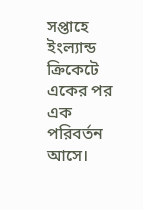সপ্তাহে ইংল্যান্ড ক্রিকেটে একের পর এক পরিবর্তন আসে।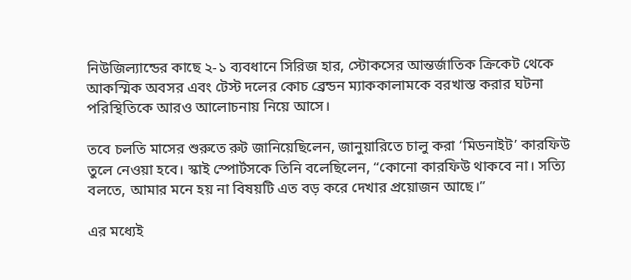নিউজিল্যান্ডের কাছে ২-১ ব্যবধানে সিরিজ হার, স্টোকসের আন্তর্জাতিক ক্রিকেট থেকে আকস্মিক অবসর এবং টেস্ট দলের কোচ ব্রেন্ডন ম্যাককালামকে বরখাস্ত করার ঘটনা পরিস্থিতিকে আরও আলোচনায় নিয়ে আসে।

তবে চলতি মাসের শুরুতে রুট জানিয়েছিলেন, জানুয়ারিতে চালু করা ‘মিডনাইট’ কারফিউ তুলে নেওয়া হবে। স্কাই স্পোর্টসকে তিনি বলেছিলেন, “কোনো কারফিউ থাকবে না। সত্যি বলতে, আমার মনে হয় না বিষয়টি এত বড় করে দেখার প্রয়োজন আছে।”

এর মধ্যেই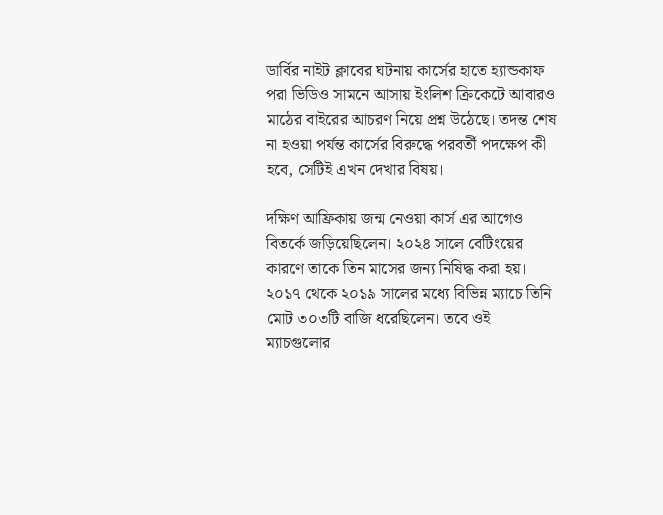ডার্বির নাইট ক্লাবের ঘটনায় কার্সের হাতে হ্যান্ডকাফ পরা ভিডিও সামনে আসায় ইংলিশ ক্রিকেটে আবারও মাঠের বাইরের আচরণ নিয়ে প্রশ্ন উঠেছে। তদন্ত শেষ না হওয়া পর্যন্ত কার্সের বিরুদ্ধে পরবর্তী পদক্ষেপ কী হবে, সেটিই এখন দেখার বিষয়।

দক্ষিণ আফ্রিকায় জন্ম নেওয়া কার্স এর আগেও বিতর্কে জড়িয়েছিলেন। ২০২৪ সালে বেটিংয়ের কারণে তাকে তিন মাসের জন্য নিষিদ্ধ করা হয়। ২০১৭ থেকে ২০১৯ সালের মধ্যে বিভিন্ন ম্যাচে তিনি মোট ৩০৩টি বাজি ধরেছিলেন। তবে ওই ম্যাচগুলোর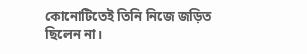কোনোটিতেই তিনি নিজে জড়িত ছিলেন না।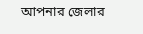আপনার জেলার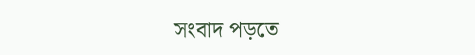সংবাদ পড়তে